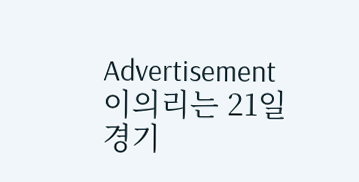Advertisement
이의리는 21일 경기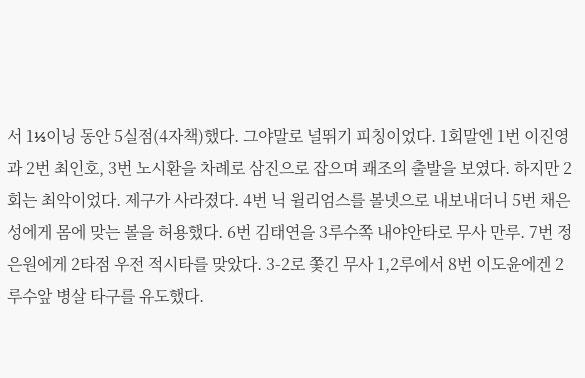서 1⅓이닝 동안 5실점(4자책)했다. 그야말로 널뛰기 피칭이었다. 1회말엔 1번 이진영과 2번 최인호, 3번 노시환을 차례로 삼진으로 잡으며 쾌조의 출발을 보였다. 하지만 2회는 최악이었다. 제구가 사라졌다. 4번 닉 윌리엄스를 볼넷으로 내보내더니 5번 채은성에게 몸에 맞는 볼을 허용했다. 6번 김태연을 3루수쪽 내야안타로 무사 만루. 7번 정은원에게 2타점 우전 적시타를 맞았다. 3-2로 쫓긴 무사 1,2루에서 8번 이도윤에겐 2루수앞 병살 타구를 유도했다.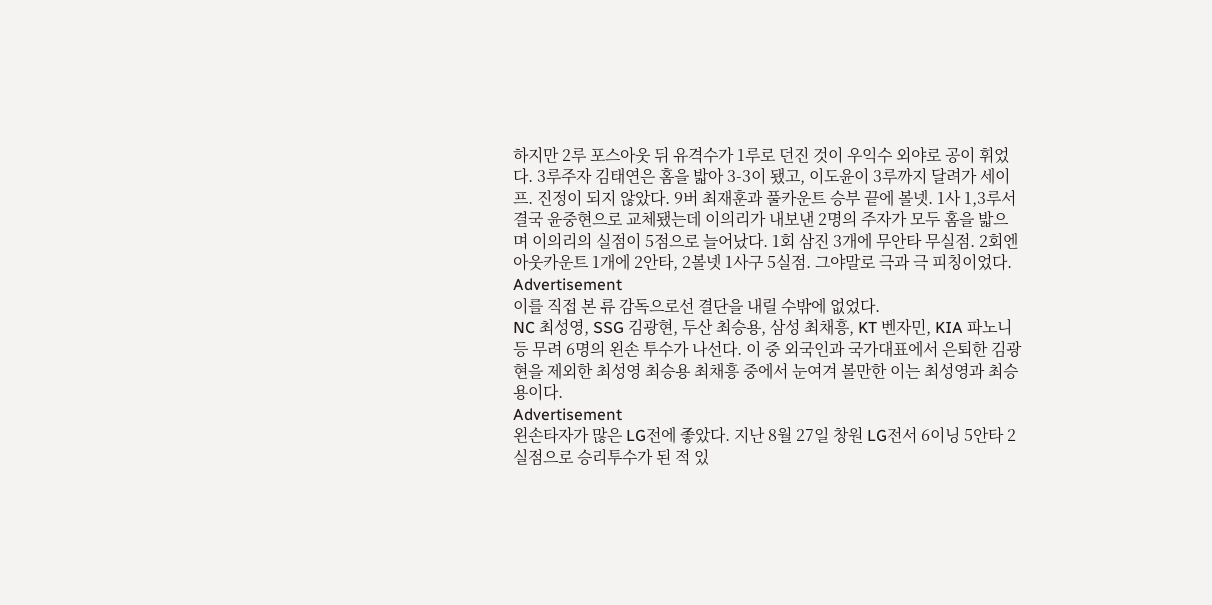하지만 2루 포스아웃 뒤 유격수가 1루로 던진 것이 우익수 외야로 공이 휘었다. 3루주자 김태연은 홈을 밟아 3-3이 됐고, 이도윤이 3루까지 달려가 세이프. 진정이 되지 않았다. 9버 최재훈과 풀카운트 승부 끝에 볼넷. 1사 1,3루서 결국 윤중현으로 교체됐는데 이의리가 내보낸 2명의 주자가 모두 홈을 밟으며 이의리의 실점이 5점으로 늘어났다. 1회 삼진 3개에 무안타 무실점. 2회엔 아웃카운트 1개에 2안타, 2볼넷 1사구 5실점. 그야말로 극과 극 피칭이었다.
Advertisement
이를 직접 본 류 감독으로선 결단을 내릴 수밖에 없었다.
NC 최성영, SSG 김광현, 두산 최승용, 삼성 최채흥, KT 벤자민, KIA 파노니 등 무려 6명의 왼손 투수가 나선다. 이 중 외국인과 국가대표에서 은퇴한 김광현을 제외한 최성영 최승용 최채흥 중에서 눈여겨 볼만한 이는 최성영과 최승용이다.
Advertisement
왼손타자가 많은 LG전에 좋았다. 지난 8월 27일 창원 LG전서 6이닝 5안타 2실점으로 승리투수가 된 적 있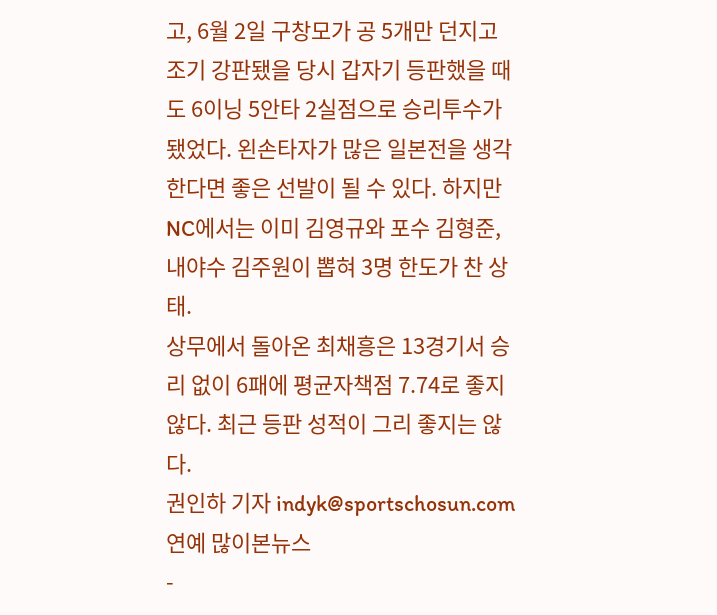고, 6월 2일 구창모가 공 5개만 던지고 조기 강판됐을 당시 갑자기 등판했을 때도 6이닝 5안타 2실점으로 승리투수가 됐었다. 왼손타자가 많은 일본전을 생각한다면 좋은 선발이 될 수 있다. 하지만 NC에서는 이미 김영규와 포수 김형준, 내야수 김주원이 뽑혀 3명 한도가 찬 상태.
상무에서 돌아온 최채흥은 13경기서 승리 없이 6패에 평균자책점 7.74로 좋지 않다. 최근 등판 성적이 그리 좋지는 않다.
권인하 기자 indyk@sportschosun.com
연예 많이본뉴스
-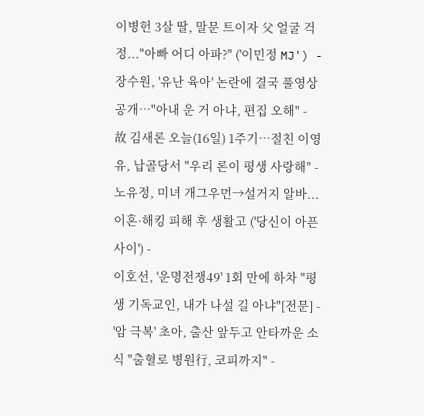이병헌 3살 딸, 말문 트이자 父 얼굴 걱정..."아빠 어디 아파?" ('이민정 MJ') -
장수원, '유난 육아' 논란에 결국 풀영상 공개…"아내 운 거 아냐, 편집 오해" -
故 김새론 오늘(16일) 1주기…절친 이영유, 납골당서 "우리 론이 평생 사랑해" -
노유정, 미녀 개그우먼→설거지 알바...이혼·해킹 피해 후 생활고 ('당신이 아픈 사이') -
이호선, '운명전쟁49' 1회 만에 하차 "평생 기독교인, 내가 나설 길 아냐"[전문] -
'암 극복' 초아, 출산 앞두고 안타까운 소식 "출혈로 병원行, 코피까지" -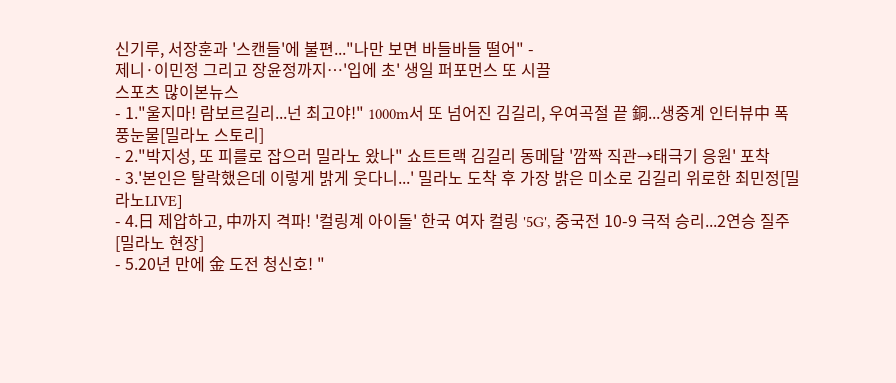신기루, 서장훈과 '스캔들'에 불편..."나만 보면 바들바들 떨어" -
제니·이민정 그리고 장윤정까지…'입에 초' 생일 퍼포먼스 또 시끌
스포츠 많이본뉴스
- 1."울지마! 람보르길리...넌 최고야!" 1000m서 또 넘어진 김길리, 우여곡절 끝 銅...생중계 인터뷰中 폭풍눈물[밀라노 스토리]
- 2."박지성, 또 피를로 잡으러 밀라노 왔나" 쇼트트랙 김길리 동메달 '깜짝 직관→태극기 응원' 포착
- 3.'본인은 탈락했은데 이렇게 밝게 웃다니...' 밀라노 도착 후 가장 밝은 미소로 김길리 위로한 최민정[밀라노LIVE]
- 4.日 제압하고, 中까지 격파! '컬링계 아이돌' 한국 여자 컬링 '5G', 중국전 10-9 극적 승리...2연승 질주[밀라노 현장]
- 5.20년 만에 金 도전 청신호! "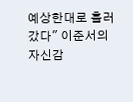예상한대로 흘러갔다" 이준서의 자신감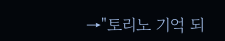→"토리노 기억 되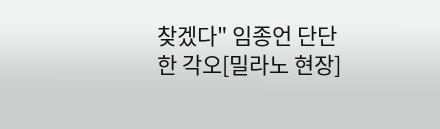찾겠다" 임종언 단단한 각오[밀라노 현장]